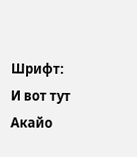Шрифт:
И вот тут Акайо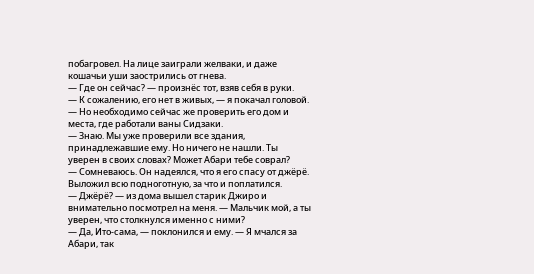побагровел. На лице заиграли желваки, и даже кошачьи уши заострились от гнева.
— Где он сейчас? — произнёс тот, взяв себя в руки.
— К сожалению, его нет в живых, — я покачал головой. — Но необходимо сейчас же проверить его дом и места, где работали ваны Сидзаки.
— Знаю. Мы уже проверили все здания, принадлежавшие ему. Но ничего не нашли. Ты уверен в своих словах? Может Абари тебе соврал?
— Сомневаюсь. Он надеялся, что я его спасу от джёрё. Выложил всю подноготную, за что и поплатился.
— Джёрё? — из дома вышел старик Джиро и внимательно посмотрел на меня. — Мальчик мой, а ты уверен, что столкнулся именно с ними?
— Да, Ито-сама, — поклонился и ему. — Я мчался за Абари, так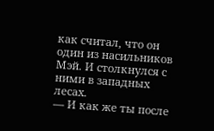как считал, что он один из насильников Мэй. И столкнулся с ними в западных лесах.
— И как же ты после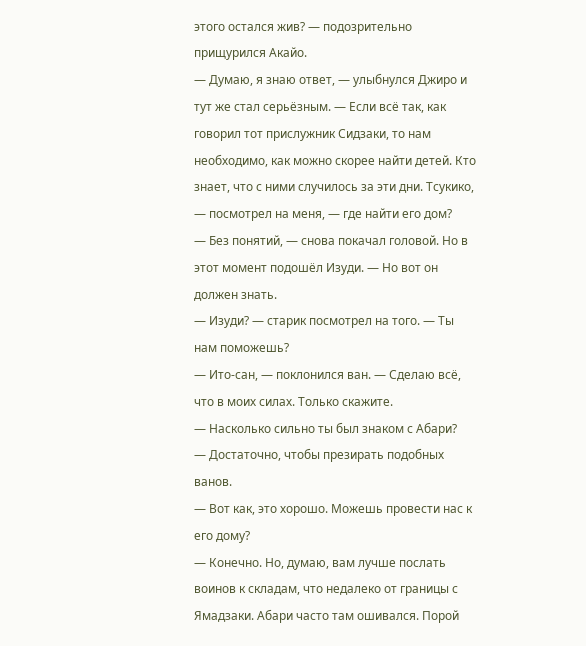этого остался жив? — подозрительно прищурился Акайо.
— Думаю, я знаю ответ, — улыбнулся Джиро и тут же стал серьёзным. — Если всё так, как говорил тот прислужник Сидзаки, то нам необходимо, как можно скорее найти детей. Кто знает, что с ними случилось за эти дни. Тсукико, — посмотрел на меня, — где найти его дом?
— Без понятий, — снова покачал головой. Но в этот момент подошёл Изуди. — Но вот он должен знать.
— Изуди? — старик посмотрел на того. — Ты нам поможешь?
— Ито-сан, — поклонился ван. — Сделаю всё, что в моих силах. Только скажите.
— Насколько сильно ты был знаком с Абари?
— Достаточно, чтобы презирать подобных ванов.
— Вот как, это хорошо. Можешь провести нас к его дому?
— Конечно. Но, думаю, вам лучше послать воинов к складам, что недалеко от границы с Ямадзаки. Абари часто там ошивался. Порой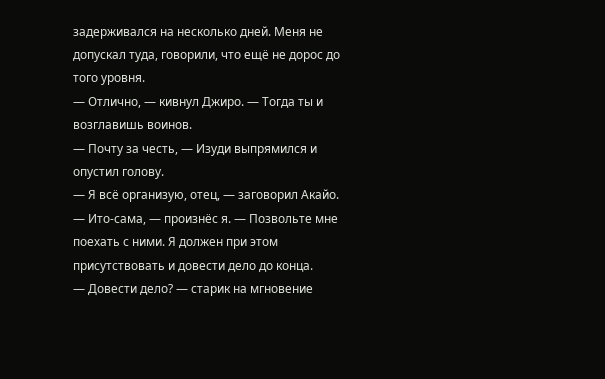задерживался на несколько дней. Меня не допускал туда, говорили, что ещё не дорос до того уровня.
— Отлично, — кивнул Джиро. — Тогда ты и возглавишь воинов.
— Почту за честь, — Изуди выпрямился и опустил голову.
— Я всё организую, отец, — заговорил Акайо.
— Ито-сама, — произнёс я. — Позвольте мне поехать с ними. Я должен при этом присутствовать и довести дело до конца.
— Довести дело? — старик на мгновение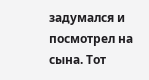задумался и посмотрел на сына. Тот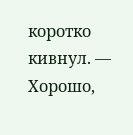коротко кивнул. — Хорошо,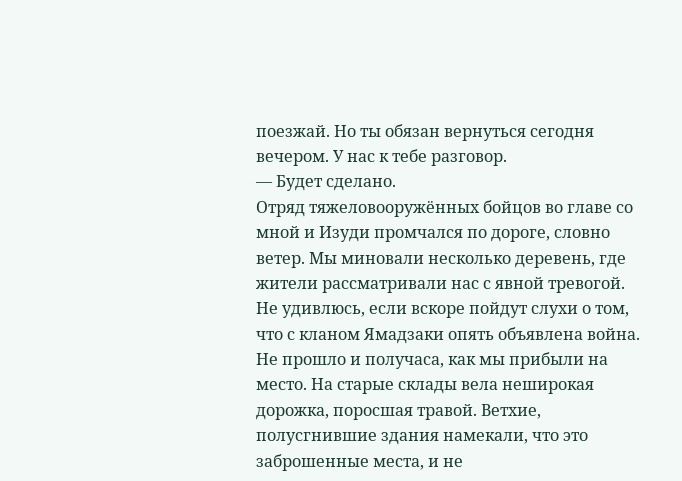поезжай. Но ты обязан вернуться сегодня вечером. У нас к тебе разговор.
— Будет сделано.
Отряд тяжеловооружённых бойцов во главе со мной и Изуди промчался по дороге, словно ветер. Мы миновали несколько деревень, где жители рассматривали нас с явной тревогой. Не удивлюсь, если вскоре пойдут слухи о том, что с кланом Ямадзаки опять объявлена война.
Не прошло и получаса, как мы прибыли на место. На старые склады вела неширокая дорожка, поросшая травой. Ветхие, полусгнившие здания намекали, что это заброшенные места, и не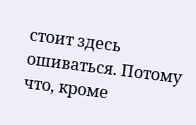стоит здесь ошиваться. Потому что, кроме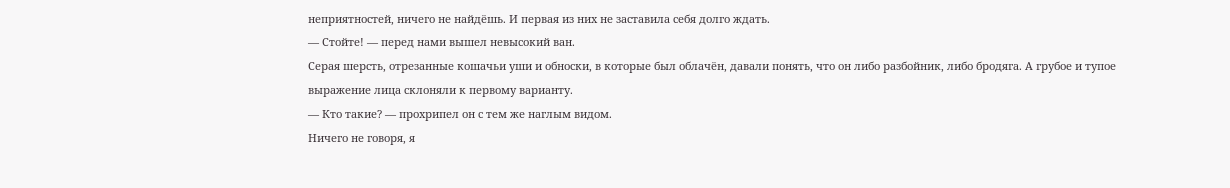неприятностей, ничего не найдёшь. И первая из них не заставила себя долго ждать.
— Стойте! — перед нами вышел невысокий ван.
Серая шерсть, отрезанные кошачьи уши и обноски, в которые был облачён, давали понять, что он либо разбойник, либо бродяга. А грубое и тупое выражение лица склоняли к первому варианту.
— Кто такие? — прохрипел он с тем же наглым видом.
Ничего не говоря, я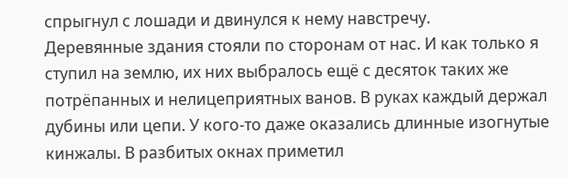спрыгнул с лошади и двинулся к нему навстречу.
Деревянные здания стояли по сторонам от нас. И как только я ступил на землю, их них выбралось ещё с десяток таких же потрёпанных и нелицеприятных ванов. В руках каждый держал дубины или цепи. У кого-то даже оказались длинные изогнутые кинжалы. В разбитых окнах приметил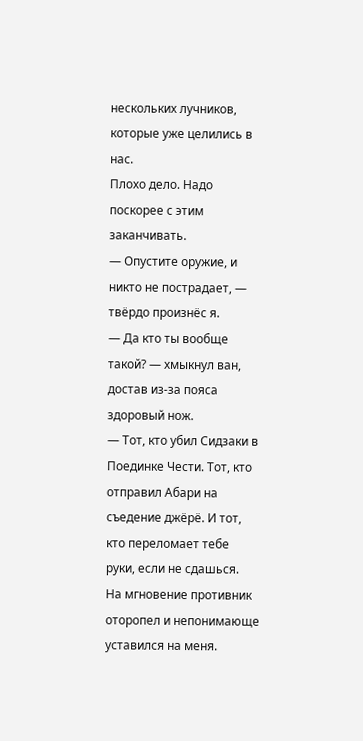нескольких лучников, которые уже целились в нас.
Плохо дело. Надо поскорее с этим заканчивать.
— Опустите оружие, и никто не пострадает, — твёрдо произнёс я.
— Да кто ты вообще такой? — хмыкнул ван, достав из-за пояса здоровый нож.
— Тот, кто убил Сидзаки в Поединке Чести. Тот, кто отправил Абари на съедение джёрё. И тот, кто переломает тебе руки, если не сдашься.
На мгновение противник оторопел и непонимающе уставился на меня.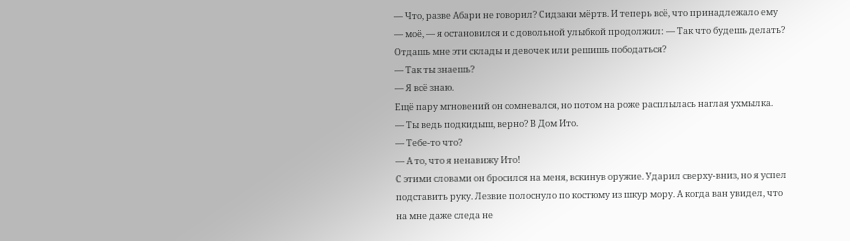— Что, разве Абари не говорил? Сидзаки мёртв. И теперь всё, что принадлежало ему — моё, — я остановился и с довольной улыбкой продолжил: — Так что будешь делать? Отдашь мне эти склады и девочек или решишь пободаться?
— Так ты знаешь?
— Я всё знаю.
Ещё пару мгновений он сомневался, но потом на роже расплылась наглая ухмылка.
— Ты ведь подкидыш, верно? В Дом Ито.
— Тебе-то что?
— А то, что я ненавижу Ито!
С этими словами он бросился на меня, вскинув оружие. Ударил сверху-вниз, но я успел подставить руку. Лезвие полоснуло по костюму из шкур мору. А когда ван увидел, что на мне даже следа не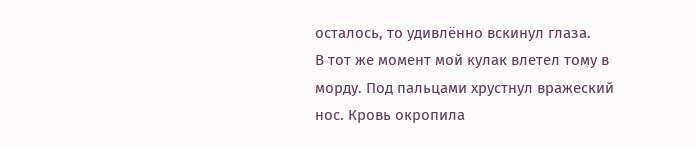осталось, то удивлённо вскинул глаза.
В тот же момент мой кулак влетел тому в морду. Под пальцами хрустнул вражеский нос. Кровь окропила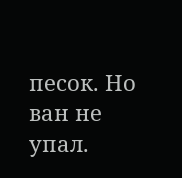песок. Но ван не упал.